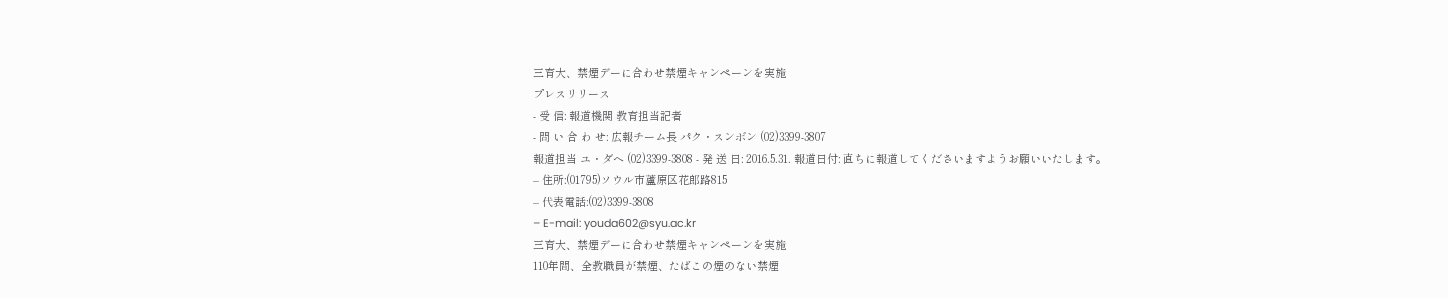三育大、禁煙デーに合わせ禁煙キャンペーンを実施
プレスリリース
- 受 信: 報道機関 教育担当記者
- 問 い 合 わ せ: 広報チーム長 パク・スンボン (02)3399-3807
報道担当 ユ・ダヘ (02)3399-3808 - 発 送 日: 2016.5.31. 報道日付: 直ちに報道してくださいますようお願いいたします。
– 住所:(01795)ソウル市蘆原区花郎路815
– 代表電話:(02)3399-3808
– E-mail: youda602@syu.ac.kr
三育大、禁煙デーに合わせ禁煙キャンペーンを実施
110年間、全教職員が禁煙、たばこの煙のない禁煙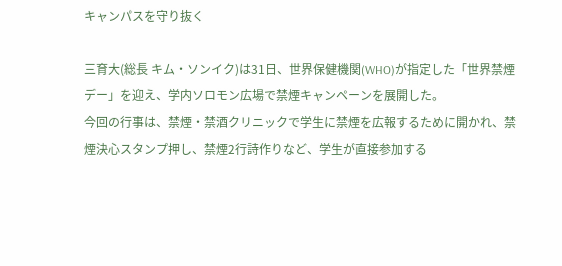キャンパスを守り抜く

三育大(総長 キム・ソンイク)は31日、世界保健機関(WHO)が指定した「世界禁煙デー」を迎え、学内ソロモン広場で禁煙キャンペーンを展開した。
今回の行事は、禁煙・禁酒クリニックで学生に禁煙を広報するために開かれ、禁煙決心スタンプ押し、禁煙2行詩作りなど、学生が直接参加する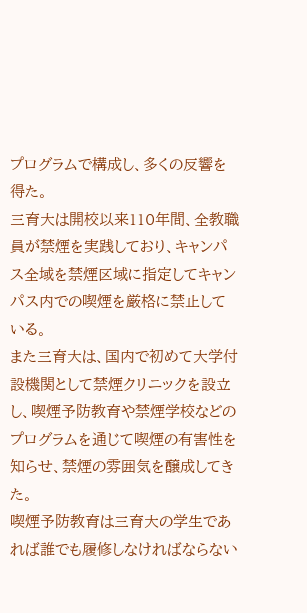プログラムで構成し、多くの反響を得た。
三育大は開校以来110年間、全教職員が禁煙を実践しており、キャンパス全域を禁煙区域に指定してキャンパス内での喫煙を厳格に禁止している。
また三育大は、国内で初めて大学付設機関として禁煙クリニックを設立し、喫煙予防教育や禁煙学校などのプログラムを通じて喫煙の有害性を知らせ、禁煙の雰囲気を醸成してきた。
喫煙予防教育は三育大の学生であれば誰でも履修しなければならない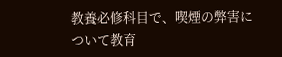教養必修科目で、喫煙の弊害について教育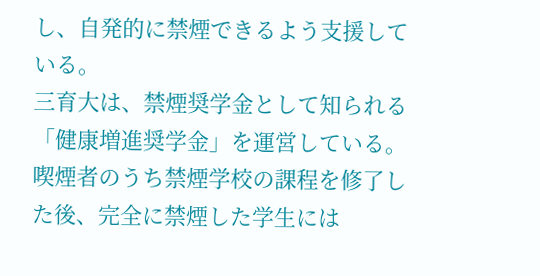し、自発的に禁煙できるよう支援している。
三育大は、禁煙奨学金として知られる「健康増進奨学金」を運営している。喫煙者のうち禁煙学校の課程を修了した後、完全に禁煙した学生には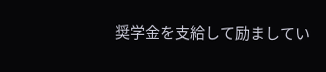奨学金を支給して励ましてい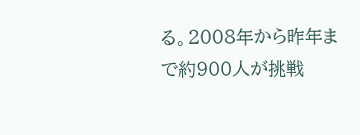る。2008年から昨年まで約900人が挑戦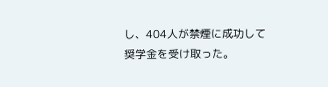し、404人が禁煙に成功して奨学金を受け取った。